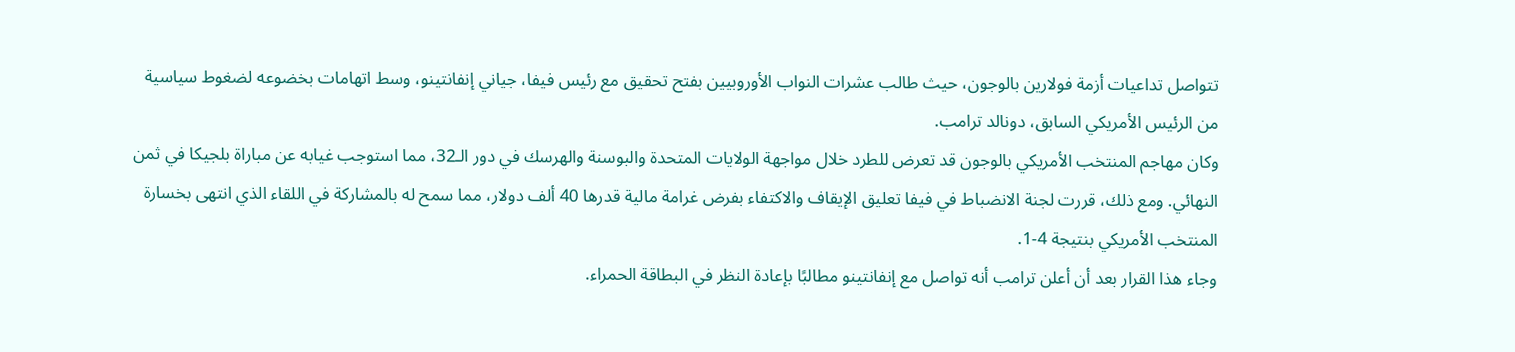تتواصل تداعيات أزمة فولارين بالوجون، حيث طالب عشرات النواب الأوروبيين بفتح تحقيق مع رئيس فيفا، جياني إنفانتينو، وسط اتهامات بخضوعه لضغوط سياسية من الرئيس الأمريكي السابق، دونالد ترامب.
وكان مهاجم المنتخب الأمريكي بالوجون قد تعرض للطرد خلال مواجهة الولايات المتحدة والبوسنة والهرسك في دور الـ32، مما استوجب غيابه عن مباراة بلجيكا في ثمن النهائي. ومع ذلك، قررت لجنة الانضباط في فيفا تعليق الإيقاف والاكتفاء بفرض غرامة مالية قدرها 40 ألف دولار، مما سمح له بالمشاركة في اللقاء الذي انتهى بخسارة المنتخب الأمريكي بنتيجة 4-1.
وجاء هذا القرار بعد أن أعلن ترامب أنه تواصل مع إنفانتينو مطالبًا بإعادة النظر في البطاقة الحمراء.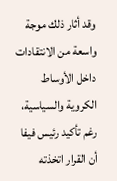وقد أثار ذلك موجة واسعة من الانتقادات داخل الأوساط الكروية والسياسية، رغم تأكيد رئيس فيفا أن القرار اتخذته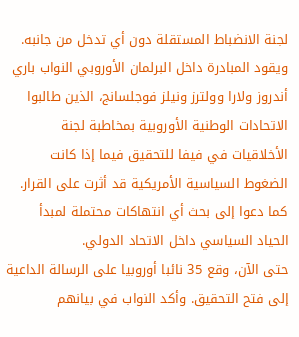لجنة الانضباط المستقلة دون أي تدخل من جانبه.
ويقود المبادرة داخل البرلمان الأوروبي النواب باري أندروز ولارا وولترز ونيلز فوجلسانج، الذين طالبوا الاتحادات الوطنية الأوروبية بمخاطبة لجنة الأخلاقيات في فيفا للتحقيق فيما إذا كانت الضغوط السياسية الأمريكية قد أثرت على القرار. كما دعوا إلى بحث أي انتهاكات محتملة لمبدأ الحياد السياسي داخل الاتحاد الدولي.
حتى الآن، وقع 35 نائبا أوروبيا على الرسالة الداعية إلى فتح التحقيق. وأكد النواب في بيانهم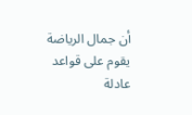أن جمال الرياضة يقوم على قواعد عادلة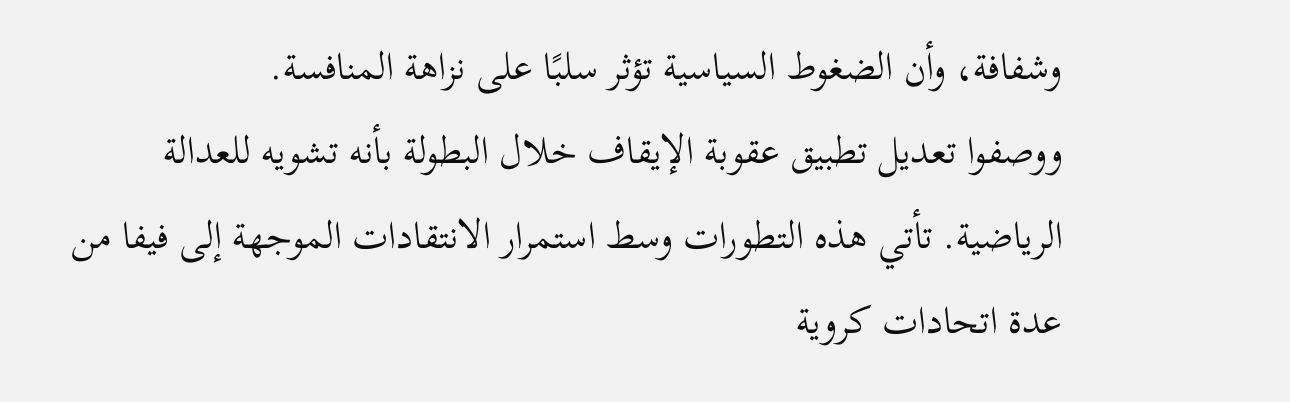وشفافة، وأن الضغوط السياسية تؤثر سلبًا على نزاهة المنافسة.
ووصفوا تعديل تطبيق عقوبة الإيقاف خلال البطولة بأنه تشويه للعدالة الرياضية. تأتي هذه التطورات وسط استمرار الانتقادات الموجهة إلى فيفا من عدة اتحادات كروية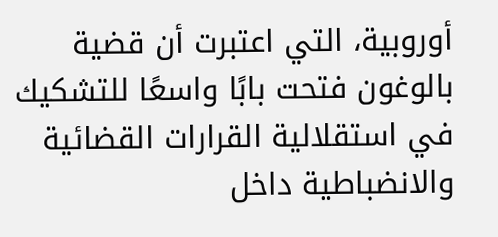أوروبية، التي اعتبرت أن قضية بالوغون فتحت بابًا واسعًا للتشكيك في استقلالية القرارات القضائية والانضباطية داخل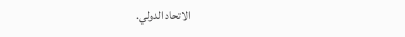الاتحاد الدولي.